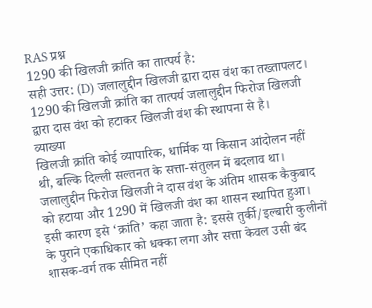RAS प्रश्न
1290 की खिलजी क्रांति का तात्पर्य है:
सही उत्तर: (D) जलालुद्दीन खिलजी द्वारा दास वंश का तख्तापलट।
1290 की खिलजी क्रांति का तात्पर्य जलालुद्दीन फिरोज खिलजी द्वारा दास वंश को हटाकर खिलजी वंश की स्थापना से है।
व्याख्या
खिलजी क्रांति कोई व्यापारिक, धार्मिक या किसान आंदोलन नहीं थी, बल्कि दिल्ली सल्तनत के सत्ता-संतुलन में बदलाव था। जलालुद्दीन फिरोज खिलजी ने दास वंश के अंतिम शासक कैकुबाद को हटाया और 1290 में खिलजी वंश का शासन स्थापित हुआ। इसी कारण इसे ‘क्रांति’ कहा जाता है: इससे तुर्की/इल्बारी कुलीनों के पुराने एकाधिकार को धक्का लगा और सत्ता केवल उसी बंद शासक-वर्ग तक सीमित नहीं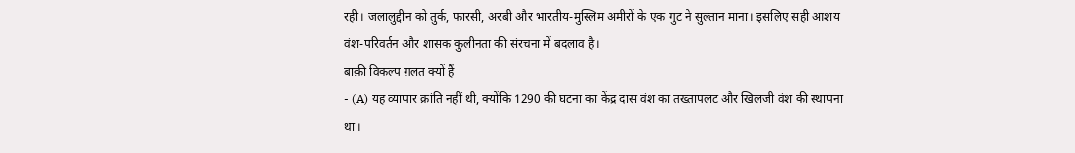रही। जलालुद्दीन को तुर्क, फारसी, अरबी और भारतीय-मुस्लिम अमीरों के एक गुट ने सुल्तान माना। इसलिए सही आशय वंश-परिवर्तन और शासक कुलीनता की संरचना में बदलाव है।
बाक़ी विकल्प ग़लत क्यों हैं
- (A) यह व्यापार क्रांति नहीं थी, क्योंकि 1290 की घटना का केंद्र दास वंश का तख्तापलट और खिलजी वंश की स्थापना था।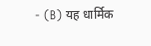- (B) यह धार्मिक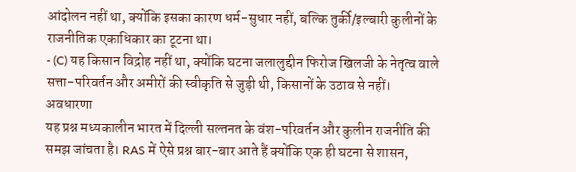आंदोलन नहीं था, क्योंकि इसका कारण धर्म-सुधार नहीं, बल्कि तुर्की/इल्बारी कुलीनों के राजनीतिक एकाधिकार का टूटना था।
- (C) यह किसान विद्रोह नहीं था, क्योंकि घटना जलालुद्दीन फिरोज खिलजी के नेतृत्व वाले सत्ता-परिवर्तन और अमीरों की स्वीकृति से जुड़ी थी, किसानों के उठाव से नहीं।
अवधारणा
यह प्रश्न मध्यकालीन भारत में दिल्ली सल्तनत के वंश-परिवर्तन और कुलीन राजनीति की समझ जांचता है। RAS में ऐसे प्रश्न बार-बार आते हैं क्योंकि एक ही घटना से शासन,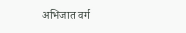अभिजात वर्ग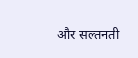और सल्तनती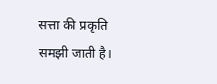सत्ता की प्रकृति समझी जाती है।